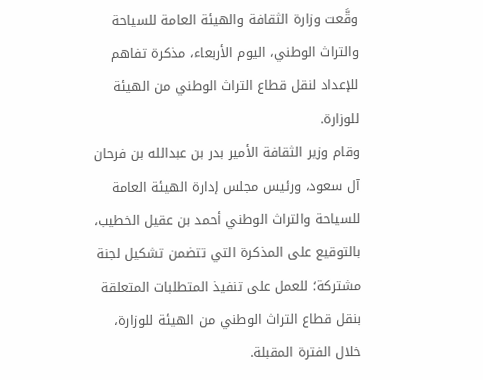وقَّعت وزارة الثقافة والهيئة العامة للسياحة والتراث الوطني، اليوم الأربعاء، مذكرة تفاهم للإعداد لنقل قطاع التراث الوطني من الهيئة للوزارة.
وقام وزير الثقافة الأمير بدر بن عبدالله بن فرحان آل سعود، ورئيس مجلس إدارة الهيئة العامة للسياحة والتراث الوطني أحمد بن عقيل الخطيب، بالتوقيع على المذكرة التي تتضمن تشكيل لجنة مشتركة؛ للعمل على تنفيذ المتطلبات المتعلقة بنقل قطاع التراث الوطني من الهيئة للوزارة، خلال الفترة المقبلة.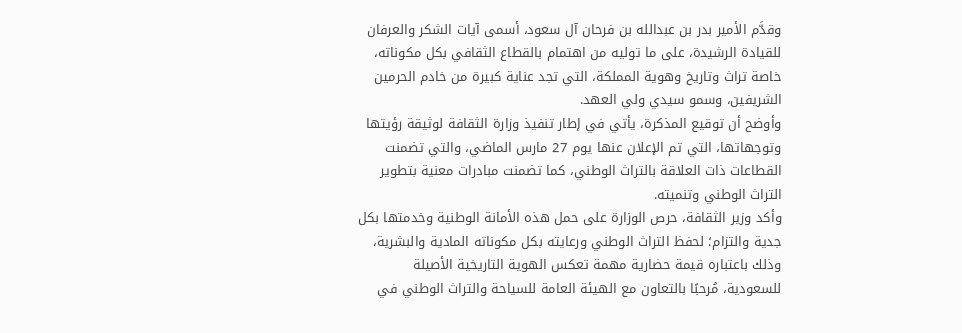وقدَّم الأمير بدر بن عبدالله بن فرحان آل سعود، أسمى آيات الشكر والعرفان للقيادة الرشيدة، على ما توليه من اهتمام بالقطاع الثقافي بكل مكوناته، خاصة تراث وتاريخ وهوية المملكة، التي تجد عناية كبيرة من خادم الحرمين الشريفين، وسمو سيدي ولي العهد.
وأوضح أن توقيع المذكرة، يأتي في إطار تنفيذ وزارة الثقافة لوثيقة رؤيتها وتوجهاتها، التي تم الإعلان عنها يوم 27 مارس الماضي، والتي تضمنت القطاعات ذات العلاقة بالتراث الوطني، كما تضمنت مبادرات معنية بتطوير التراث الوطني وتنميته.
وأكد وزير الثقافة، حرص الوزارة على حمل هذه الأمانة الوطنية وخدمتها بكل جدية والتزام؛ لحفظ التراث الوطني ورعايته بكل مكوناته المادية والبشرية، وذلك باعتباره قيمة حضارية مهمة تعكس الهوية التاريخية الأصيلة للسعودية، مُرحبًا بالتعاون مع الهيئة العامة للسياحة والتراث الوطني في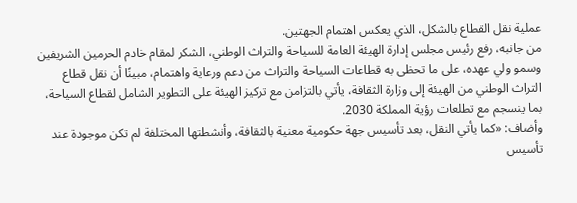عملية نقل القطاع بالشكل، الذي يعكس اهتمام الجهتين.
من جانبه، رفع رئيس مجلس إدارة الهيئة العامة للسياحة والتراث الوطني، الشكر لمقام خادم الحرمين الشريفين وسمو ولي عهده، على ما تحظى به قطاعات السياحة والتراث من دعم ورعاية واهتمام، مبينًا أن نقل قطاع التراث الوطني من الهيئة إلى وزارة الثقافة، يأتي بالتزامن مع تركيز الهيئة على التطوير الشامل لقطاع السياحة، بما ينسجم مع تطلعات رؤية المملكة 2030.
وأضاف: «كما يأتي النقل، بعد تأسيس جهة حكومية معنية بالثقافة، وأنشطتها المختلفة لم تكن موجودة عند تأسيس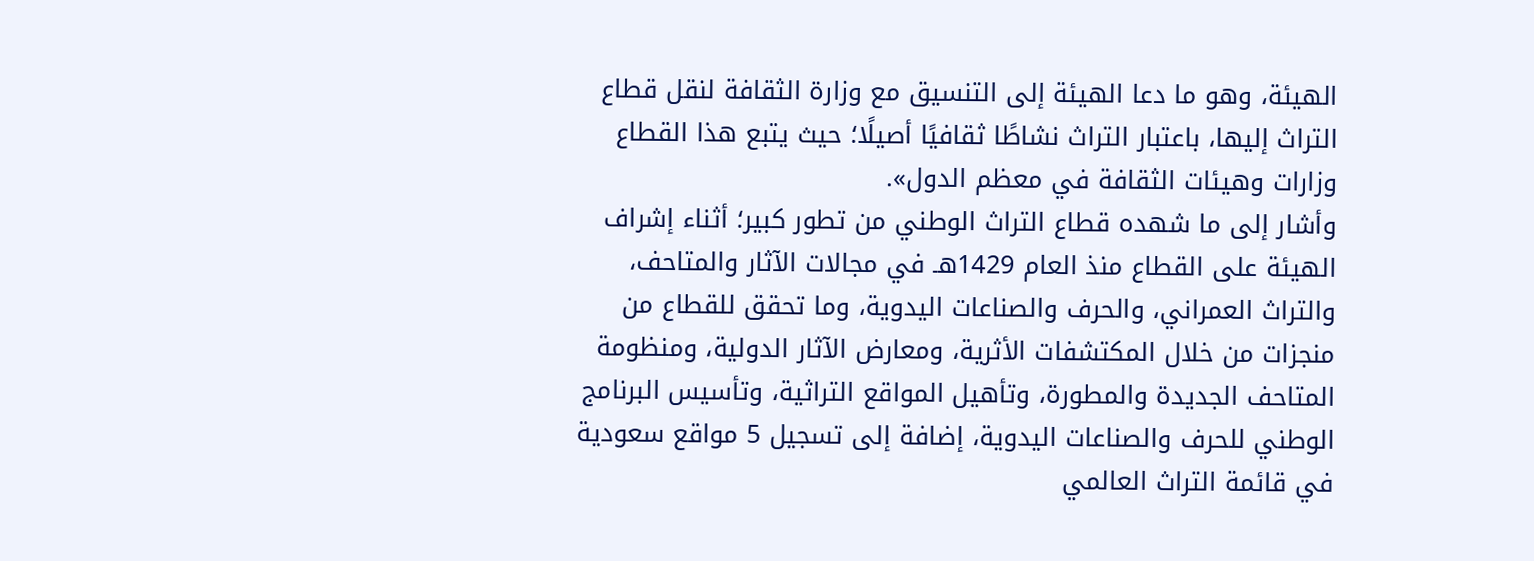الهيئة، وهو ما دعا الهيئة إلى التنسيق مع وزارة الثقافة لنقل قطاع التراث إليها، باعتبار التراث نشاطًا ثقافيًا أصيلًا؛ حيث يتبع هذا القطاع وزارات وهيئات الثقافة في معظم الدول».
وأشار إلى ما شهده قطاع التراث الوطني من تطور كبير؛ أثناء إشراف الهيئة على القطاع منذ العام 1429هـ في مجالات الآثار والمتاحف، والتراث العمراني، والحرف والصناعات اليدوية، وما تحقق للقطاع من منجزات من خلال المكتشفات الأثرية، ومعارض الآثار الدولية، ومنظومة المتاحف الجديدة والمطورة، وتأهيل المواقع التراثية، وتأسيس البرنامج الوطني للحرف والصناعات اليدوية، إضافة إلى تسجيل 5 مواقع سعودية في قائمة التراث العالمي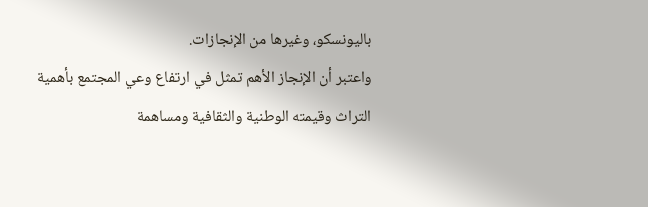باليونسكو، وغيرها من الإنجازات.
واعتبر أن الإنجاز الأهم تمثل في ارتفاع وعي المجتمع بأهمية التراث وقيمته الوطنية والثقافية ومساهمة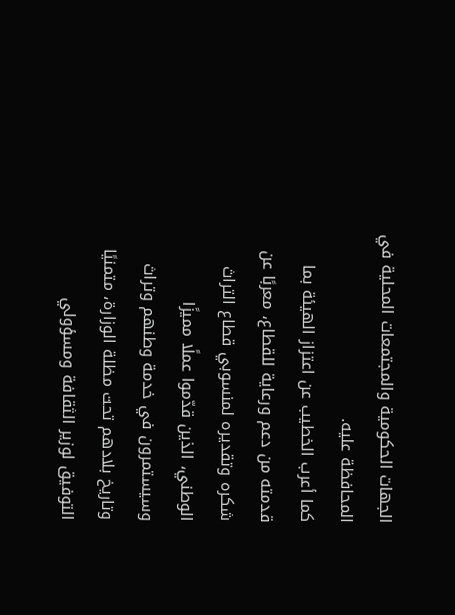الجهات الحكومية والمجتمعات المحلية في المحافظة عليه.
كما أعرب الخطيب عن اعتزاز الهيئة بما قدمته من دعم ورعاية للقطاع، معربًا عن شكره وتقديره لمنسوبي قطاع التراث الوطني، الذين قدّموا عملًا مميزًا وسيستمرون في خدمة وطنهم وتراث وتاريخ بلادهم تحت مظلة الوزارة، متمنيًا التوفيق لوزير الثقافة ومسؤولي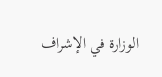الوزارة في الإشراف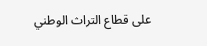على قطاع التراث الوطني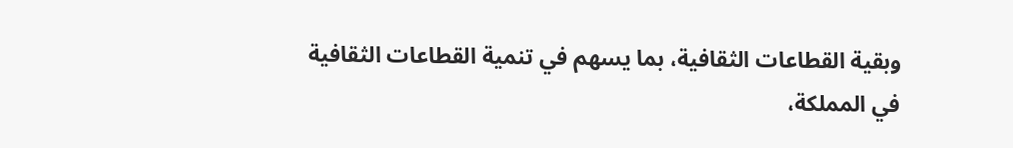وبقية القطاعات الثقافية، بما يسهم في تنمية القطاعات الثقافية في المملكة،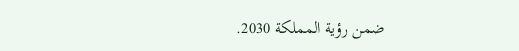ضمن رؤية المملكة 2030.